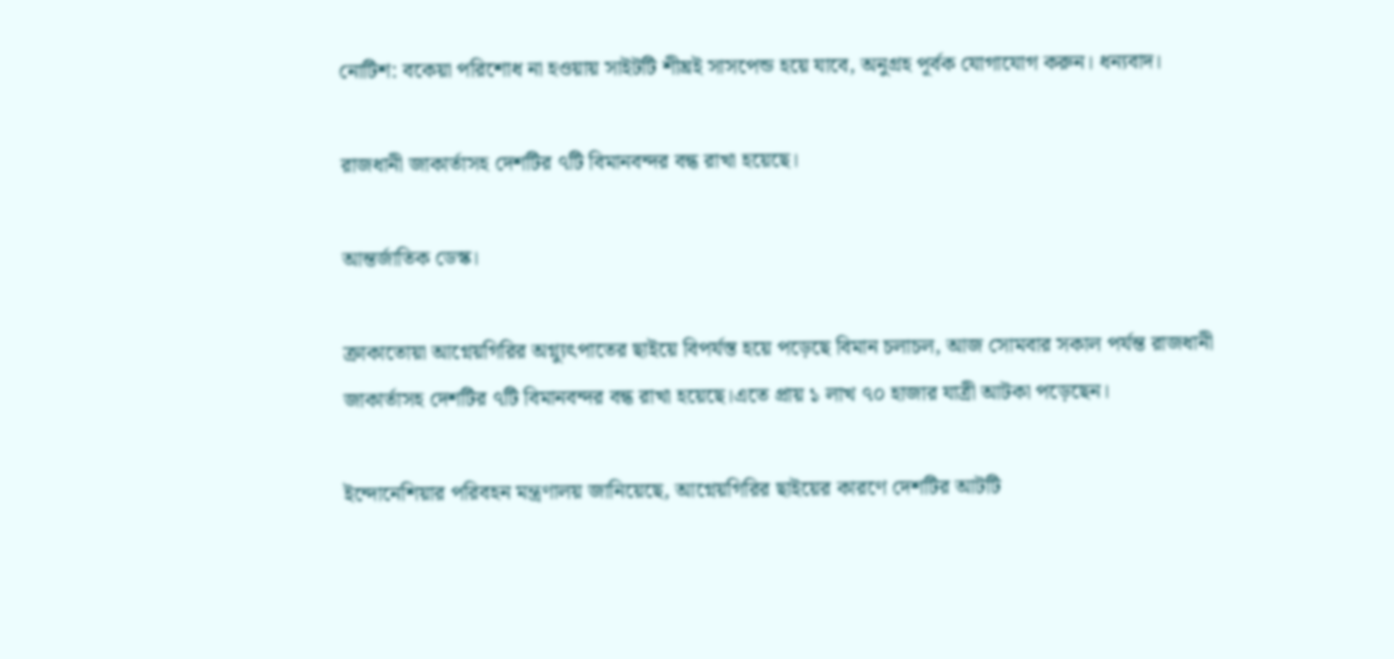নোটিশ: বকেয়া পরিশোধ না হওয়ায় সাইটটি শীঘ্রই সাসপেন্ড হয়ে যাবে, অনুগ্রহ পূর্বক যোগাযোগ করুন। ধন্যবাদ।

রাজধানী জাকার্তাসহ দেশটির ৭টি বিমানবন্দর বন্ধ রাখা হয়েছে।

আন্তর্জাতিক ডেস্ক।

ক্রাকাতোয়া আগ্নেয়গিরির অগ্ন্যুৎপাতের ছাইয়ে বিপর্যস্ত হয়ে পড়েছে বিমান চলাচল, আজ সোমবার সকাল পর্যন্ত রাজধানী জাকার্তাসহ দেশটির ৭টি বিমানবন্দর বন্ধ রাখা হয়েছে।এতে প্রায় ১ লাখ ৭০ হাজার যাত্রী আটকা পড়েছেন।

ইন্দোনেশিয়ার পরিবহন মন্ত্রণালয় জানিয়েছে, আগ্নেয়গিরির ছাইয়ের কারণে দেশটির আটটি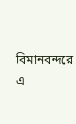বিমানবন্দরে এ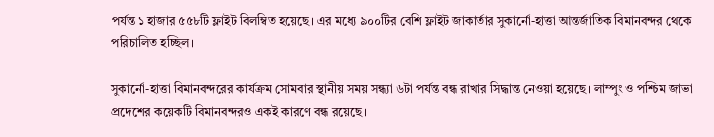পর্যন্ত ১ হাজার ৫৫৮টি ফ্লাইট বিলম্বিত হয়েছে। এর মধ্যে ৯০০টির বেশি ফ্লাইট জাকার্তার সুকার্নো-হাত্তা আন্তর্জাতিক বিমানবন্দর থেকে পরিচালিত হচ্ছিল।

সুকার্নো-হাত্তা বিমানবন্দরের কার্যক্রম সোমবার স্থানীয় সময় সন্ধ্যা ৬টা পর্যন্ত বন্ধ রাখার সিদ্ধান্ত নেওয়া হয়েছে। লাম্পুং ও পশ্চিম জাভা প্রদেশের কয়েকটি বিমানবন্দরও একই কারণে বন্ধ রয়েছে।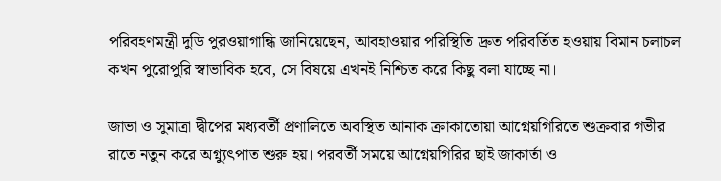পরিবহণমন্ত্রী দুডি পুরওয়াগান্ধি জানিয়েছেন, আবহাওয়ার পরিস্থিতি দ্রুত পরিবর্তিত হওয়ায় বিমান চলাচল কখন পুরোপুরি স্বাভাবিক হবে, সে বিষয়ে এখনই নিশ্চিত করে কিছু বলা যাচ্ছে না।

জাভা ও সুমাত্রা দ্বীপের মধ্যবর্তী প্রণালিতে অবস্থিত আনাক ক্রাকাতোয়া আগ্নেয়গিরিতে শুক্রবার গভীর রাতে নতুন করে অগ্ন্যুৎপাত শুরু হয়। পরবর্তী সময়ে আগ্নেয়গিরির ছাই জাকার্তা ও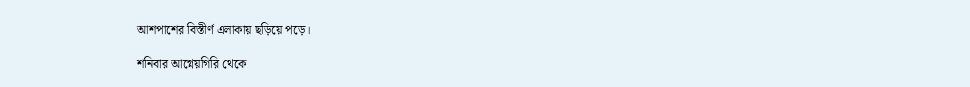আশপাশের বিস্তীর্ণ এলাকায় ছড়িয়ে পড়ে।

শনিবার আগ্নেয়গিরি থেকে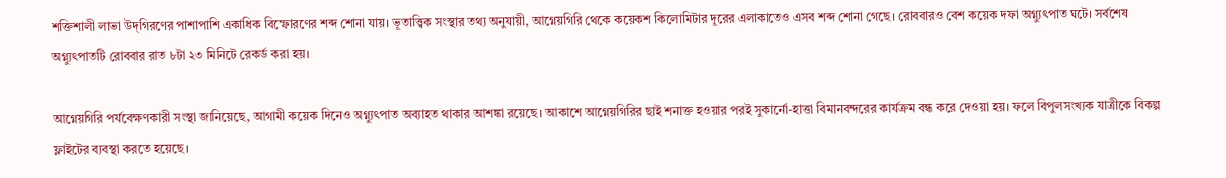শক্তিশালী লাভা উদ্‌গিরণের পাশাপাশি একাধিক বিস্ফোরণের শব্দ শোনা যায়। ভূতাত্ত্বিক সংস্থার তথ্য অনুযায়ী, আগ্নেয়গিরি থেকে কয়েকশ কিলোমিটার দূরের এলাকাতেও এসব শব্দ শোনা গেছে। রোববারও বেশ কয়েক দফা অগ্ন্যুৎপাত ঘটে। সর্বশেষ অগ্ন্যুৎপাতটি রোববার রাত ৮টা ২৩ মিনিটে রেকর্ড করা হয়।

আগ্নেয়গিরি পর্যবেক্ষণকারী সংস্থা জানিয়েছে, আগামী কয়েক দিনেও অগ্ন্যুৎপাত অব্যাহত থাকার আশঙ্কা রয়েছে। আকাশে আগ্নেয়গিরির ছাই শনাক্ত হওয়ার পরই সুকার্নো-হাত্তা বিমানবন্দরের কার্যক্রম বন্ধ করে দেওয়া হয়। ফলে বিপুলসংখ্যক যাত্রীকে বিকল্প ফ্লাইটের ব্যবস্থা করতে হয়েছে।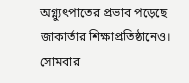অগ্ন্যুৎপাতের প্রভাব পড়েছে জাকার্তার শিক্ষাপ্রতিষ্ঠানেও। সোমবার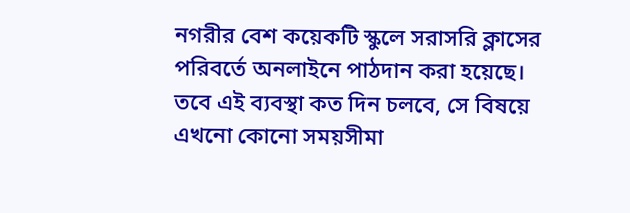নগরীর বেশ কয়েকটি স্কুলে সরাসরি ক্লাসের পরিবর্তে অনলাইনে পাঠদান করা হয়েছে। তবে এই ব্যবস্থা কত দিন চলবে, সে বিষয়ে এখনো কোনো সময়সীমা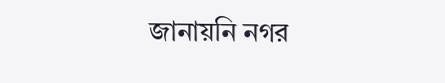জানায়নি নগর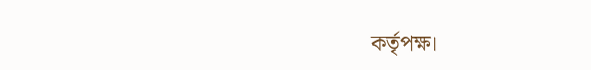কর্তৃপক্ষ।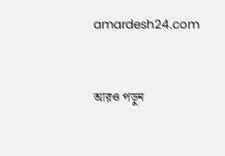amardesh24.com



আরও পড়ুন